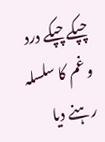چپکے چپکے درد و غم کا سلسلہ رہنے دیا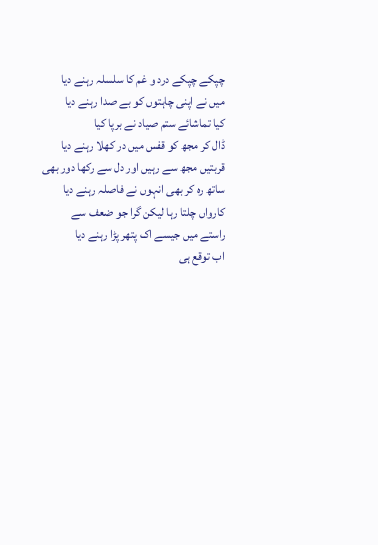چپکے چپکے درد و غم کا سلسلہ رہنے دیا
میں نے اپنی چاہتوں کو بے صدا رہنے دیا
کیا تماشائے ستم صیاد نے برپا کیا
ڈال کر مجھ کو قفس میں در کھلا رہنے دیا
قربتیں مجھ سے رہیں اور دل سے رکھا دور بھی
ساتھ رہ کر بھی انہوں نے فاصلہ رہنے دیا
کارواں چلتا رہا لیکن گرا جو ضعف سے
راستے میں جیسے اک پتھر پڑا رہنے دیا
اب توقع ہی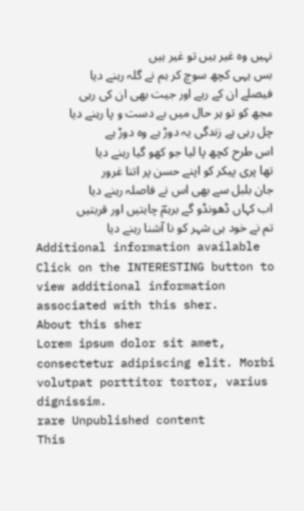نہیں وہ غیر ہیں تو غیر ہیں
بس یہی کچھ سوچ کر ہم نے گلہ رہنے دیا
فیصلے ان کے رہے اور جیت بھی ان کی رہی
مجھ کو تو ہر حال میں بے دست و پا رہنے دیا
چل رہی ہے زندگی یہ دوڑ ہے وہ دوڑ ہے
اس طرح کچھ پا لیا جو کھو گیا رہنے دیا
تھا پری پیکر کو اپنے حسن پر اتنا غرور
جان بلبل سے بھی اس نے فاصلہ رہنے دیا
اب کہاں ڈھونڈو گے برہمؔ چاہتیں اور قربتیں
تم نے خود ہی شہر کو نا آشنا رہنے دیا
Additional information available
Click on the INTERESTING button to view additional information associated with this sher.
About this sher
Lorem ipsum dolor sit amet, consectetur adipiscing elit. Morbi volutpat porttitor tortor, varius dignissim.
rare Unpublished content
This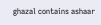ghazal contains ashaar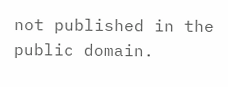not published in the public domain.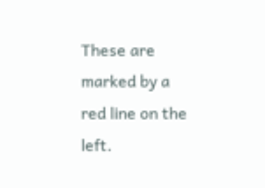These are marked by a red line on the left.